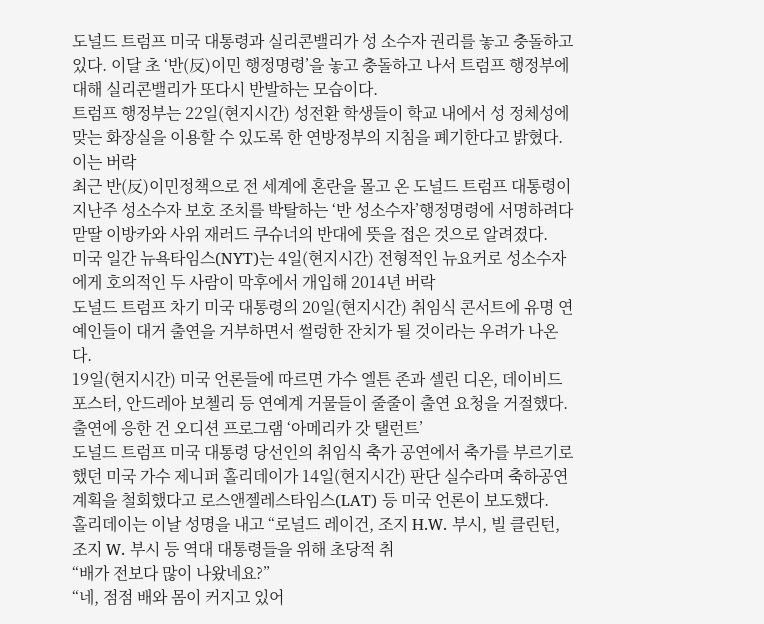도널드 트럼프 미국 대통령과 실리콘밸리가 성 소수자 권리를 놓고 충돌하고 있다. 이달 초 ‘반(反)이민 행정명령’을 놓고 충돌하고 나서 트럼프 행정부에 대해 실리콘밸리가 또다시 반발하는 모습이다.
트럼프 행정부는 22일(현지시간) 성전환 학생들이 학교 내에서 성 정체성에 맞는 화장실을 이용할 수 있도록 한 연방정부의 지침을 폐기한다고 밝혔다. 이는 버락
최근 반(反)이민정책으로 전 세계에 혼란을 몰고 온 도널드 트럼프 대통령이 지난주 성소수자 보호 조치를 박탈하는 ‘반 성소수자’행정명령에 서명하려다 맏딸 이방카와 사위 재러드 쿠슈너의 반대에 뜻을 접은 것으로 알려졌다.
미국 일간 뉴욕타임스(NYT)는 4일(현지시간) 전형적인 뉴요커로 성소수자에게 호의적인 두 사람이 막후에서 개입해 2014년 버락
도널드 트럼프 차기 미국 대통령의 20일(현지시간) 취임식 콘서트에 유명 연예인들이 대거 출연을 거부하면서 썰렁한 잔치가 될 것이라는 우려가 나온다.
19일(현지시간) 미국 언론들에 따르면 가수 엘튼 존과 셀린 디온, 데이비드 포스터, 안드레아 보첼리 등 연예계 거물들이 줄줄이 출연 요청을 거절했다. 출연에 응한 건 오디션 프로그램 ‘아메리카 갓 탤런트’
도널드 트럼프 미국 대통령 당선인의 취임식 축가 공연에서 축가를 부르기로 했던 미국 가수 제니퍼 홀리데이가 14일(현지시간) 판단 실수라며 축하공연 계획을 철회했다고 로스앤젤레스타임스(LAT) 등 미국 언론이 보도했다.
홀리데이는 이날 성명을 내고 “로널드 레이건, 조지 H.W. 부시, 빌 클린턴, 조지 W. 부시 등 역대 대통령들을 위해 초당적 취
“배가 전보다 많이 나왔네요?”
“네, 점점 배와 몸이 커지고 있어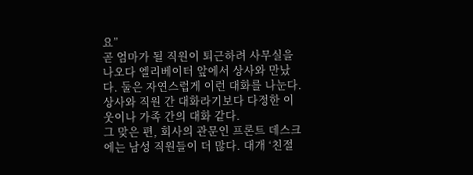요”
곧 엄마가 될 직원이 퇴근하려 사무실을 나오다 엘리베이터 앞에서 상사와 만났다. 둘은 자연스럽게 이런 대화를 나눈다. 상사와 직원 간 대화라기보다 다정한 이웃이나 가족 간의 대화 같다.
그 맞은 편, 회사의 관문인 프론트 데스크에는 남성 직원들이 더 많다. 대개 ‘친절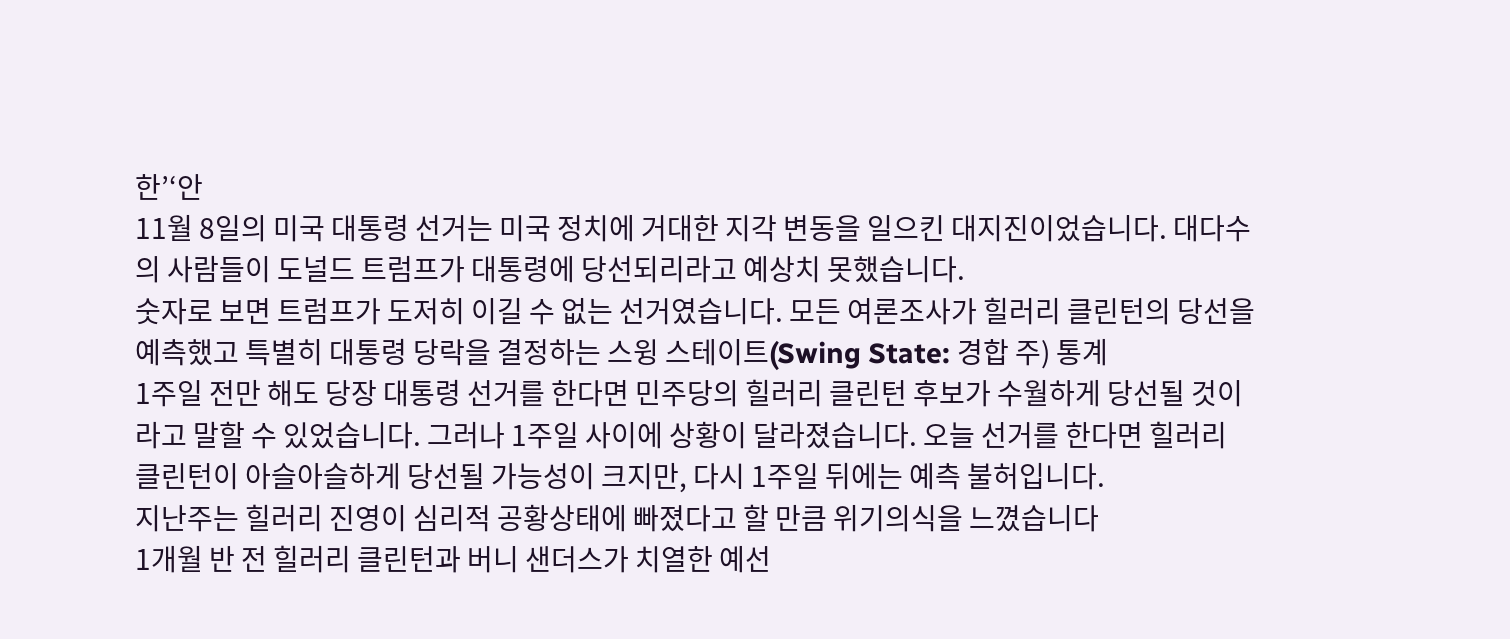한’‘안
11월 8일의 미국 대통령 선거는 미국 정치에 거대한 지각 변동을 일으킨 대지진이었습니다. 대다수의 사람들이 도널드 트럼프가 대통령에 당선되리라고 예상치 못했습니다.
숫자로 보면 트럼프가 도저히 이길 수 없는 선거였습니다. 모든 여론조사가 힐러리 클린턴의 당선을 예측했고 특별히 대통령 당락을 결정하는 스윙 스테이트(Swing State: 경합 주) 통계
1주일 전만 해도 당장 대통령 선거를 한다면 민주당의 힐러리 클린턴 후보가 수월하게 당선될 것이라고 말할 수 있었습니다. 그러나 1주일 사이에 상황이 달라졌습니다. 오늘 선거를 한다면 힐러리 클린턴이 아슬아슬하게 당선될 가능성이 크지만, 다시 1주일 뒤에는 예측 불허입니다.
지난주는 힐러리 진영이 심리적 공황상태에 빠졌다고 할 만큼 위기의식을 느꼈습니다
1개월 반 전 힐러리 클린턴과 버니 샌더스가 치열한 예선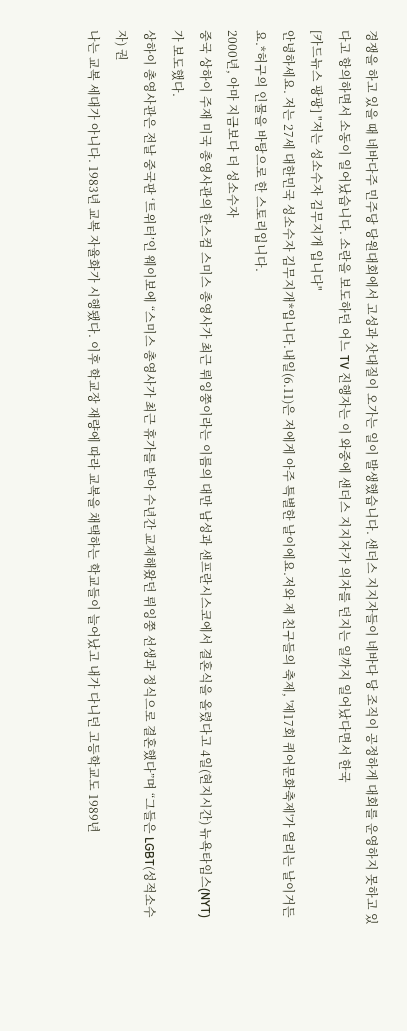경쟁을 하고 있을 때 네바다주 민주당 당원대회에서 고성과 삿대질이 오가는 일이 발생했습니다. 샌더스 지지자들이 네바다 당 조직이 공정하게 대회를 운영하지 못하고 있다고 항의하면서 소동이 일어났습니다. 소란을 보도하던 어느 TV 진행자는 이 와중에 샌더스 지지자가 의자를 던지는 일까지 일어났다면서 한국
[카드뉴스 팡팡] "저는 성소수자 김무지개 입니다"
안녕하세요. 저는 27세 대한민국 성소수자 김무지개*입니다.내일(6.11)은 저에게 아주 특별한 날이에요.저와 제 친구들의 축제, '제17회 퀴어문화축제'가 열리는 날이거든요.*허구의 인물을 바탕으로 한 스토리입니다.
2000년, 아마 지금보다 더 성소수자
중국 상하이 주재 미국 총영사관의 한스컴 스미스 총영사가 최근 뤼잉쭝이라는 이름의 대만 남성과 샌프란시스코에서 결혼식을 올렸다고 4일(현지시간) 뉴욕타임스(NYT)가 보도했다.
상하이 총영사관은 전날 중국판 ‘트위터’인 웨이보에 “스미스 총영사가 최근 휴가를 받아 수년간 교제해왔던 뤼잉쭝 선생과 정식으로 결혼했다”며 “그들은 LGBT(성적소수자) 권
나는 교복 세대가 아니다. 1983년 교복 자율화가 시행됐다. 이후 학교장 재량에 따라 교복을 채택하는 학교들이 늘어났고 내가 다니던 고등학교도 1989년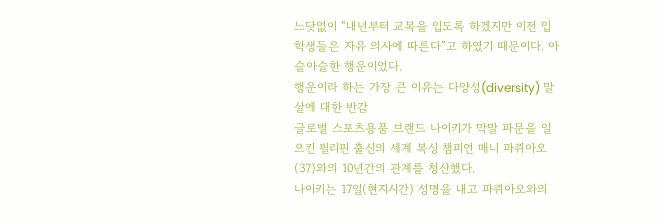느닷없이 “내년부터 교복을 입도록 하겠지만 이전 입학생들은 자유 의사에 따른다”고 하였기 때문이다. 아슬아슬한 행운이었다.
행운이라 하는 가장 큰 이유는 다양성(diversity) 말살에 대한 반감
글로벌 스포츠용품 브랜드 나이키가 막말 파문을 일으킨 필리핀 출신의 세계 복싱 챔피언 매니 파퀴아오(37)와의 10년간의 관계를 청산했다.
나이키는 17일(현지시간) 성명을 내고 파퀴아오와의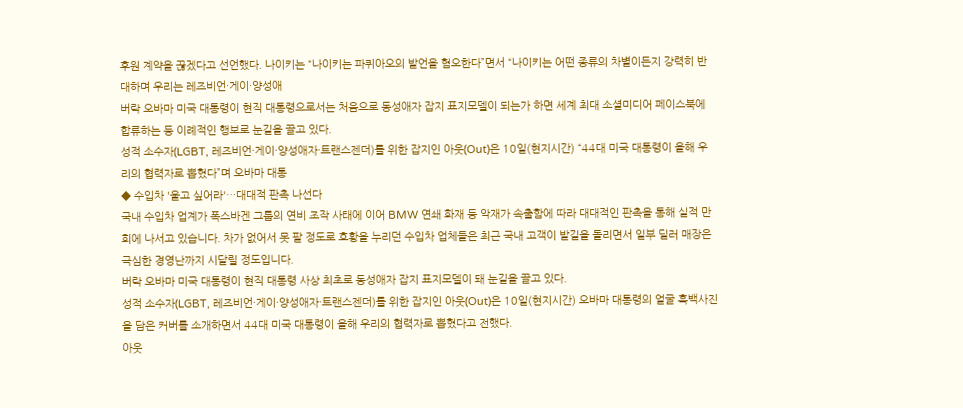후원 계약을 끊겠다고 선언했다. 나이키는 “나이키는 파퀴아오의 발언을 혐오한다”면서 “나이키는 어떤 종류의 차별이든지 강력히 반대하며 우리는 레즈비언·게이·양성애
버락 오바마 미국 대통령이 현직 대통령으로서는 처음으로 동성애자 잡지 표지모델이 되는가 하면 세계 최대 소셜미디어 페이스북에 합류하는 등 이례적인 행보로 눈길을 끌고 있다.
성적 소수자(LGBT, 레즈비언·게이·양성애자·트랜스젠더)를 위한 잡지인 아웃(Out)은 10일(현지시간) “44대 미국 대통령이 올해 우리의 협력자로 뽑혔다”며 오바마 대통
◆ 수입차 '울고 싶어라'…대대적 판촉 나선다
국내 수입차 업계가 폭스바겐 그룹의 연비 조작 사태에 이어 BMW 연쇄 화재 등 악재가 속출함에 따라 대대적인 판촉을 통해 실적 만회에 나서고 있습니다. 차가 없어서 못 팔 정도로 호황을 누리던 수입차 업체들은 최근 국내 고객이 발길을 돌리면서 일부 딜러 매장은 극심한 경영난까지 시달릴 정도입니다.
버락 오바마 미국 대통령이 현직 대통령 사상 최초로 동성애자 잡지 표지모델이 돼 눈길을 끌고 있다.
성적 소수자(LGBT, 레즈비언·게이·양성애자·트랜스젠더)를 위한 잡지인 아웃(Out)은 10일(현지시간) 오바마 대통령의 얼굴 흑백사진을 담은 커버를 소개하면서 44대 미국 대통령이 올해 우리의 협력자로 뽑혔다고 전했다.
아웃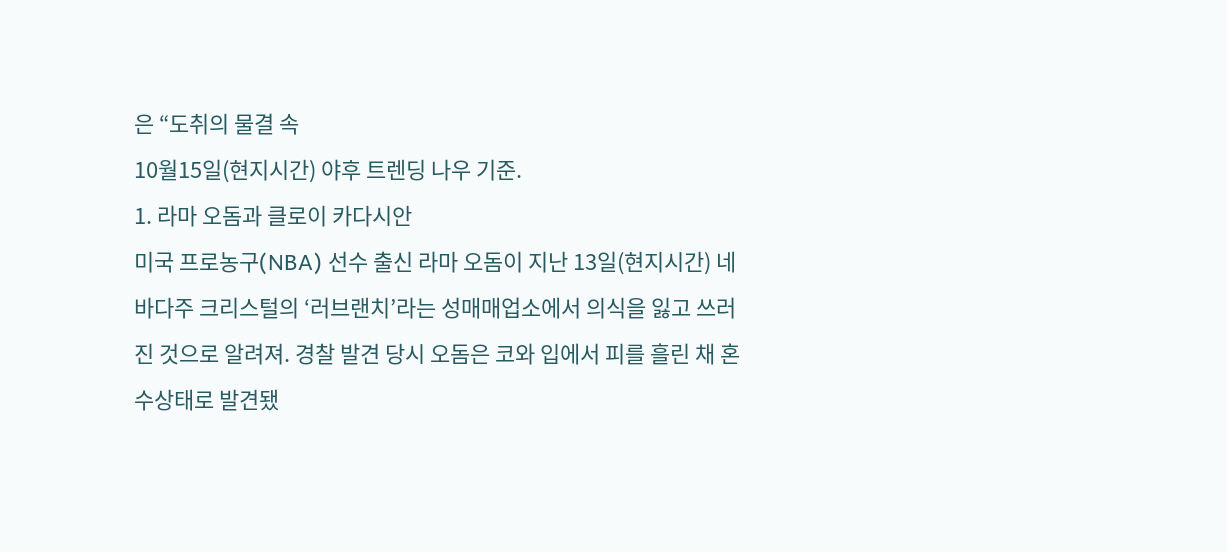은 “도취의 물결 속
10월15일(현지시간) 야후 트렌딩 나우 기준.
1. 라마 오돔과 클로이 카다시안
미국 프로농구(NBA) 선수 출신 라마 오돔이 지난 13일(현지시간) 네바다주 크리스털의 ‘러브랜치’라는 성매매업소에서 의식을 잃고 쓰러진 것으로 알려져. 경찰 발견 당시 오돔은 코와 입에서 피를 흘린 채 혼수상태로 발견됐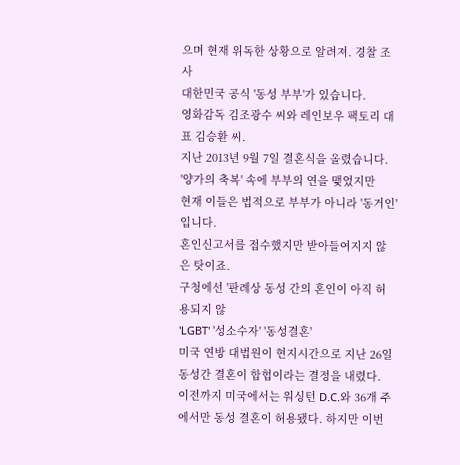으며 현재 위독한 상황으로 알려져. 경찰 조사
대한민국 공식 '동성 부부'가 있습니다.
영화감독 김조광수 씨와 레인보우 팩토리 대표 김승환 씨.
지난 2013년 9월 7일 결혼식을 올렸습니다.
'양가의 축복' 속에 부부의 연을 맺었지만
현재 이들은 법적으로 부부가 아니라 '동거인'입니다.
혼인신고서를 접수했지만 받아들여지지 않은 탓이죠.
구청에선 '판례상 동성 간의 혼인이 아직 허용되지 않
'LGBT' '성소수자' '동성결혼'
미국 연방 대법원이 현지시간으로 지난 26일 동성간 결혼이 합헙이라는 결정을 내렸다.
이전까지 미국에서는 워싱턴 D.C.와 36개 주에서만 동성 결혼이 허용됐다. 하지만 이번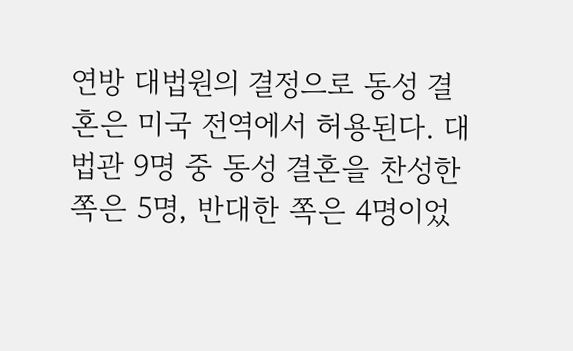연방 대법원의 결정으로 동성 결혼은 미국 전역에서 허용된다. 대법관 9명 중 동성 결혼을 찬성한 쪽은 5명, 반대한 쪽은 4명이었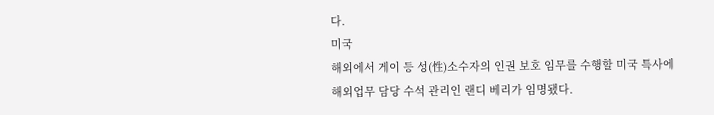다.
미국
해외에서 게이 등 성(性)소수자의 인권 보호 임무를 수행할 미국 특사에 해외업무 담당 수석 관리인 랜디 베리가 임명됐다.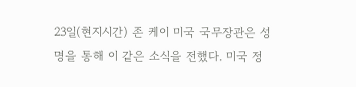23일(현지시간) 존 케이 미국 국무장관은 성명을 통해 이 같은 소식을 전했다. 미국 정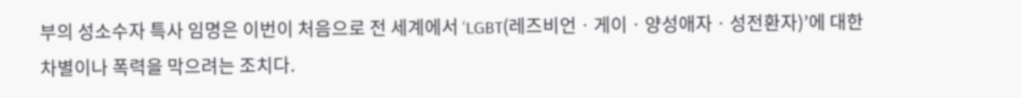부의 성소수자 특사 임명은 이번이 처음으로 전 세계에서 ‘LGBT(레즈비언ㆍ게이ㆍ양성애자ㆍ성전환자)’에 대한 차별이나 폭력을 막으려는 조치다.